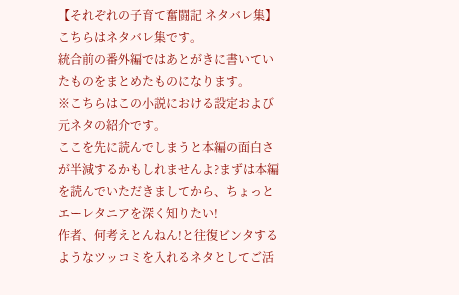【それぞれの子育て奮闘記 ネタバレ集】
こちらはネタバレ集です。
統合前の番外編ではあとがきに書いていたものをまとめたものになります。
※こちらはこの小説における設定および元ネタの紹介です。
ここを先に読んでしまうと本編の面白さが半減するかもしれませんよ?まずは本編を読んでいただきましてから、ちょっとエーレタニアを深く知りたい!
作者、何考えとんねん!と往復ビンタするようなツッコミを入れるネタとしてご活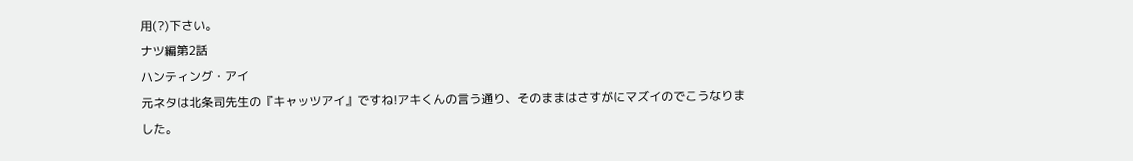用(?)下さい。
ナツ編第2話
ハンティング・アイ
元ネタは北条司先生の『キャッツアイ』ですね!アキくんの言う通り、そのままはさすがにマズイのでこうなりました。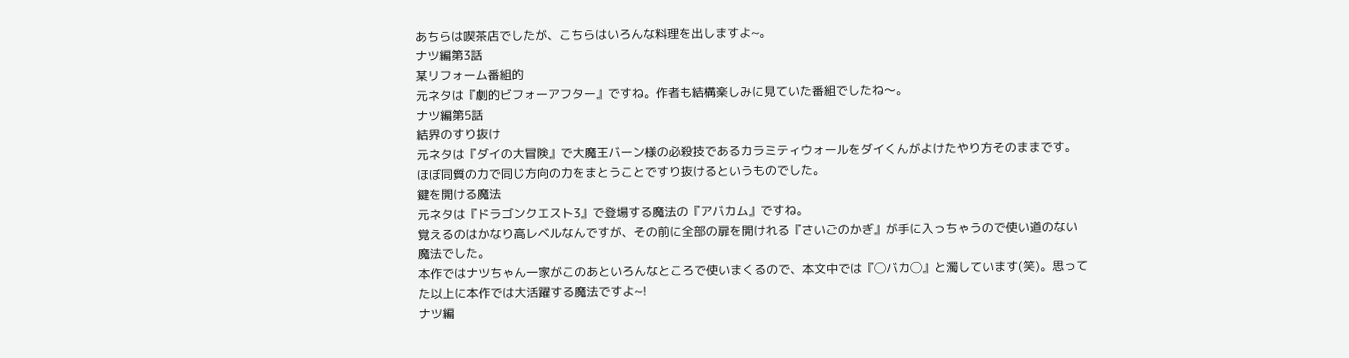あちらは喫茶店でしたが、こちらはいろんな料理を出しますよ~。
ナツ編第3話
某リフォーム番組的
元ネタは『劇的ビフォーアフター』ですね。作者も結構楽しみに見ていた番組でしたね〜。
ナツ編第5話
結界のすり抜け
元ネタは『ダイの大冒険』で大魔王バーン様の必殺技であるカラミティウォールをダイくんがよけたやり方そのままです。ほぼ同質の力で同じ方向の力をまとうことですり抜けるというものでした。
鍵を開ける魔法
元ネタは『ドラゴンクエスト3』で登場する魔法の『アバカム』ですね。
覚えるのはかなり高レベルなんですが、その前に全部の扉を開けれる『さいごのかぎ』が手に入っちゃうので使い道のない魔法でした。
本作ではナツちゃん一家がこのあといろんなところで使いまくるので、本文中では『◯バカ◯』と濁しています(笑)。思ってた以上に本作では大活躍する魔法ですよ~!
ナツ編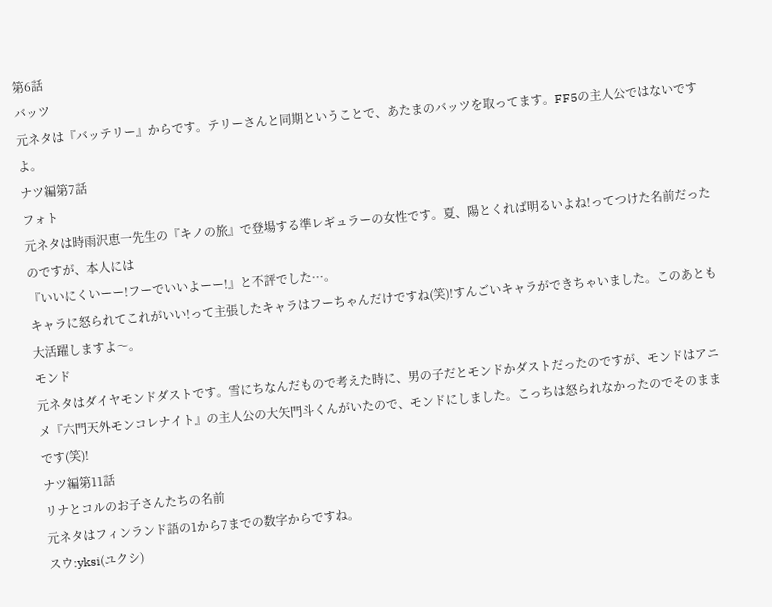第6話
バッツ
元ネタは『バッテリー』からです。テリーさんと同期ということで、あたまのバッツを取ってます。FF5の主人公ではないですよ。
ナツ編第7話
フォト
元ネタは時雨沢恵一先生の『キノの旅』で登場する準レギュラーの女性です。夏、陽とくれば明るいよね!ってつけた名前だったのですが、本人には
『いいにくいーー!フーでいいよーー!』と不評でした···。
キャラに怒られてこれがいい!って主張したキャラはフーちゃんだけですね(笑)!すんごいキャラができちゃいました。このあとも大活躍しますよ〜。
モンド
元ネタはダイヤモンドダストです。雪にちなんだもので考えた時に、男の子だとモンドかダストだったのですが、モンドはアニメ『六門天外モンコレナイト』の主人公の大矢門斗くんがいたので、モンドにしました。こっちは怒られなかったのでそのままです(笑)!
ナツ編第11話
リナとコルのお子さんたちの名前
元ネタはフィンランド語の1から7までの数字からですね。
スウ:yksi(ユクシ)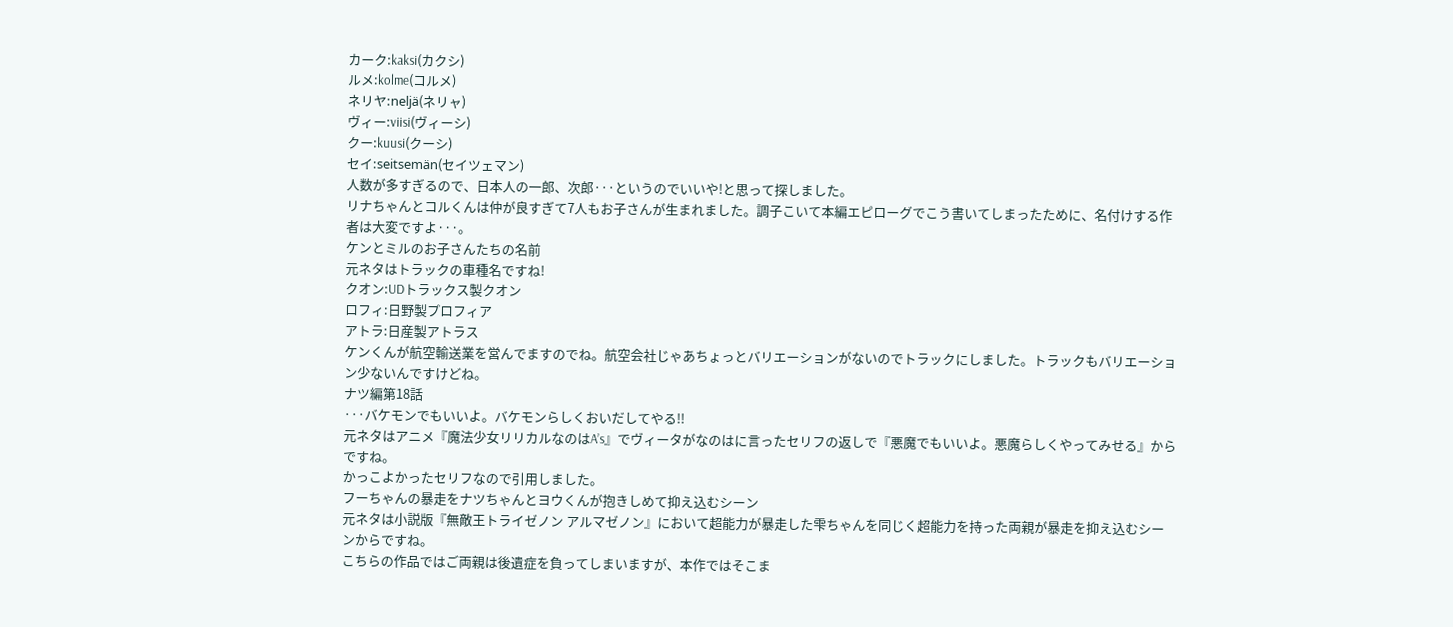カーク:kaksi(カクシ)
ルメ:kolme(コルメ)
ネリヤ:neljä(ネリャ)
ヴィー:viisi(ヴィーシ)
クー:kuusi(クーシ)
セイ:seitsemän(セイツェマン)
人数が多すぎるので、日本人の一郎、次郎···というのでいいや!と思って探しました。
リナちゃんとコルくんは仲が良すぎて7人もお子さんが生まれました。調子こいて本編エピローグでこう書いてしまったために、名付けする作者は大変ですよ···。
ケンとミルのお子さんたちの名前
元ネタはトラックの車種名ですね!
クオン:UDトラックス製クオン
ロフィ:日野製プロフィア
アトラ:日産製アトラス
ケンくんが航空輸送業を営んでますのでね。航空会社じゃあちょっとバリエーションがないのでトラックにしました。トラックもバリエーション少ないんですけどね。
ナツ編第18話
···バケモンでもいいよ。バケモンらしくおいだしてやる!!
元ネタはアニメ『魔法少女リリカルなのはA’s』でヴィータがなのはに言ったセリフの返しで『悪魔でもいいよ。悪魔らしくやってみせる』からですね。
かっこよかったセリフなので引用しました。
フーちゃんの暴走をナツちゃんとヨウくんが抱きしめて抑え込むシーン
元ネタは小説版『無敵王トライゼノン アルマゼノン』において超能力が暴走した雫ちゃんを同じく超能力を持った両親が暴走を抑え込むシーンからですね。
こちらの作品ではご両親は後遺症を負ってしまいますが、本作ではそこま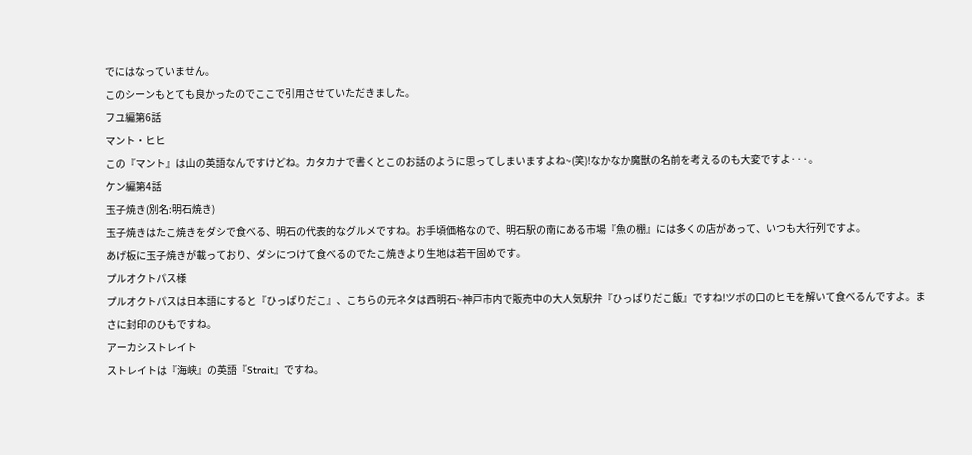でにはなっていません。
このシーンもとても良かったのでここで引用させていただきました。
フユ編第6話
マント・ヒヒ
この『マント』は山の英語なんですけどね。カタカナで書くとこのお話のように思ってしまいますよね~(笑)!なかなか魔獣の名前を考えるのも大変ですよ···。
ケン編第4話
玉子焼き(別名:明石焼き)
玉子焼きはたこ焼きをダシで食べる、明石の代表的なグルメですね。お手頃価格なので、明石駅の南にある市場『魚の棚』には多くの店があって、いつも大行列ですよ。
あげ板に玉子焼きが載っており、ダシにつけて食べるのでたこ焼きより生地は若干固めです。
プルオクトパス様
プルオクトパスは日本語にすると『ひっぱりだこ』、こちらの元ネタは西明石~神戸市内で販売中の大人気駅弁『ひっぱりだこ飯』ですね!ツボの口のヒモを解いて食べるんですよ。まさに封印のひもですね。
アーカシストレイト
ストレイトは『海峡』の英語『Strait』ですね。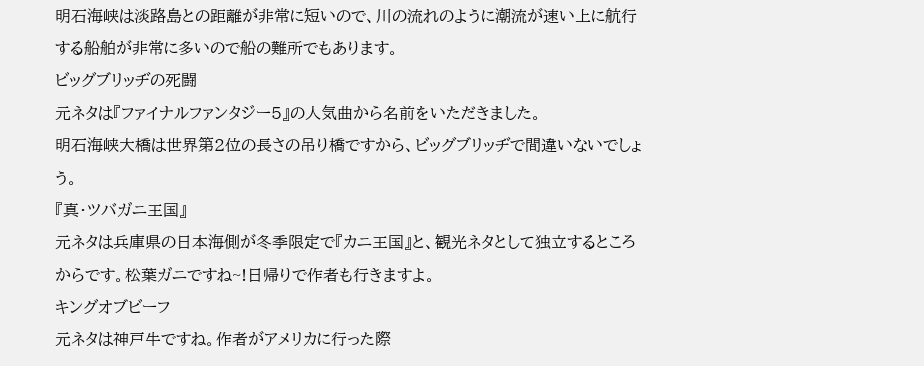明石海峡は淡路島との距離が非常に短いので、川の流れのように潮流が速い上に航行する船舶が非常に多いので船の難所でもあります。
ビッグブリッヂの死闘
元ネタは『ファイナルファンタジー5』の人気曲から名前をいただきました。
明石海峡大橋は世界第2位の長さの吊り橋ですから、ビッグブリッヂで間違いないでしょう。
『真・ツバガニ王国』
元ネタは兵庫県の日本海側が冬季限定で『カニ王国』と、観光ネタとして独立するところからです。松葉ガニですね~!日帰りで作者も行きますよ。
キングオブビーフ
元ネタは神戸牛ですね。作者がアメリカに行った際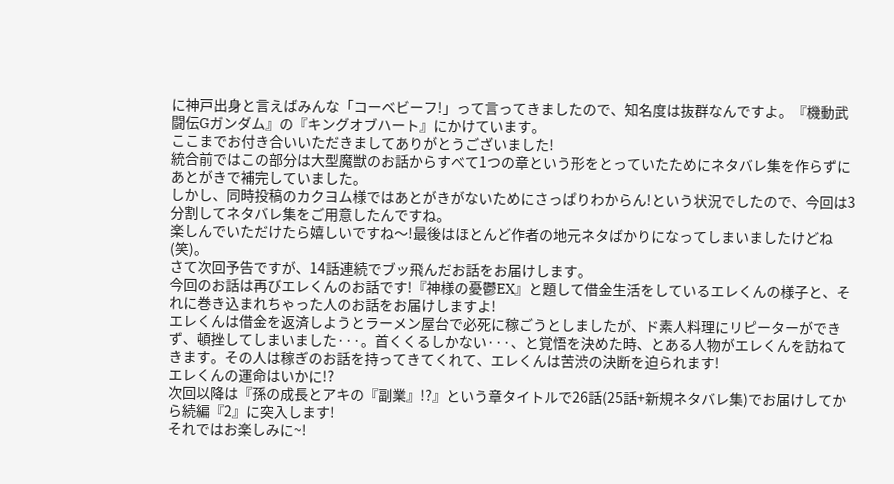に神戸出身と言えばみんな「コーベビーフ!」って言ってきましたので、知名度は抜群なんですよ。『機動武闘伝Gガンダム』の『キングオブハート』にかけています。
ここまでお付き合いいただきましてありがとうございました!
統合前ではこの部分は大型魔獣のお話からすべて1つの章という形をとっていたためにネタバレ集を作らずにあとがきで補完していました。
しかし、同時投稿のカクヨム様ではあとがきがないためにさっぱりわからん!という状況でしたので、今回は3分割してネタバレ集をご用意したんですね。
楽しんでいただけたら嬉しいですね〜!最後はほとんど作者の地元ネタばかりになってしまいましたけどね(笑)。
さて次回予告ですが、14話連続でブッ飛んだお話をお届けします。
今回のお話は再びエレくんのお話です!『神様の憂鬱EX』と題して借金生活をしているエレくんの様子と、それに巻き込まれちゃった人のお話をお届けしますよ!
エレくんは借金を返済しようとラーメン屋台で必死に稼ごうとしましたが、ド素人料理にリピーターができず、頓挫してしまいました···。首くくるしかない···、と覚悟を決めた時、とある人物がエレくんを訪ねてきます。その人は稼ぎのお話を持ってきてくれて、エレくんは苦渋の決断を迫られます!
エレくんの運命はいかに!?
次回以降は『孫の成長とアキの『副業』!?』という章タイトルで26話(25話+新規ネタバレ集)でお届けしてから続編『2』に突入します!
それではお楽しみに~!